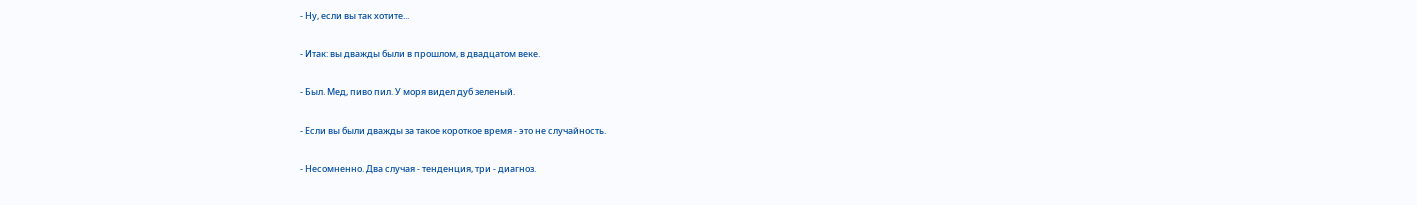- Ну, если вы так хотите...

- Итак: вы дважды были в прошлом, в двадцатом веке.

- Был. Мед, пиво пил. У моря видел дуб зеленый.

- Если вы были дважды за такое короткое время - это не случайность.

- Несомненно. Два случая - тенденция, три - диагноз.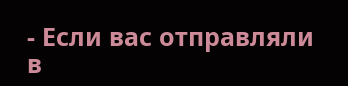- Если вас отправляли в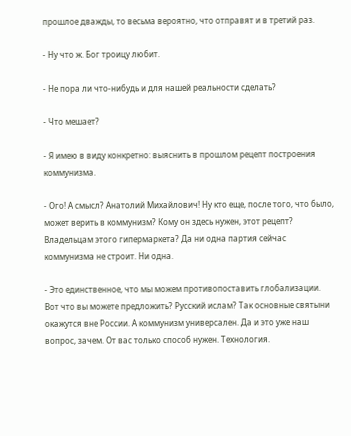прошлое дважды, то весьма вероятно, что отправят и в третий раз.

- Ну что ж. Бог троицу любит.

- Не пора ли что-нибудь и для нашей реальности сделать?

- Что мешает?

- Я имею в виду конкретно: выяснить в прошлом рецепт построения коммунизма.

- Ого! А смысл? Анатолий Михайлович! Ну кто еще, после того, что было, может верить в коммунизм? Кому он здесь нужен, этот рецепт? Владельцам этого гипермаркета? Да ни одна партия сейчас коммунизма не строит. Ни одна.

- Это единственное, что мы можем противопоставить глобализации. Вот что вы можете предложить? Русский ислам? Так основные святыни окажутся вне России. А коммунизм универсален. Да и это уже наш вопрос, зачем. От вас только способ нужен. Технология.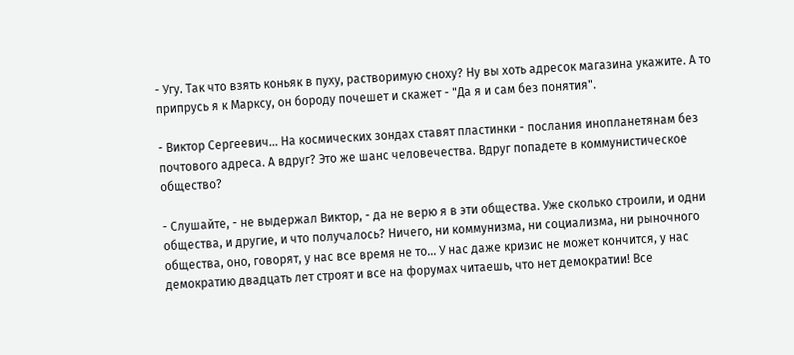- Угу. Так что взять коньяк в пуху, растворимую сноху? Ну вы хоть адресок магазина укажите. А то припрусь я к Марксу, он бороду почешет и скажет - "Да я и сам без понятия".

- Виктор Сергеевич... На космических зондах ставят пластинки - послания инопланетянам без почтового адреса. А вдруг? Это же шанс человечества. Вдруг попадете в коммунистическое общество?

- Слушайте, - не выдержал Виктор, - да не верю я в эти общества. Уже сколько строили, и одни общества, и другие, и что получалось? Ничего, ни коммунизма, ни социализма, ни рыночного общества, оно, говорят, у нас все время не то... У нас даже кризис не может кончится, у нас демократию двадцать лет строят и все на форумах читаешь, что нет демократии! Все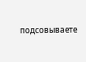подсовываете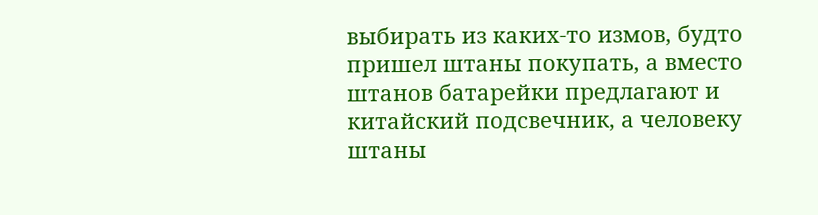выбирать из каких-то измов, будто пришел штаны покупать, а вместо штанов батарейки предлагают и китайский подсвечник, а человеку штаны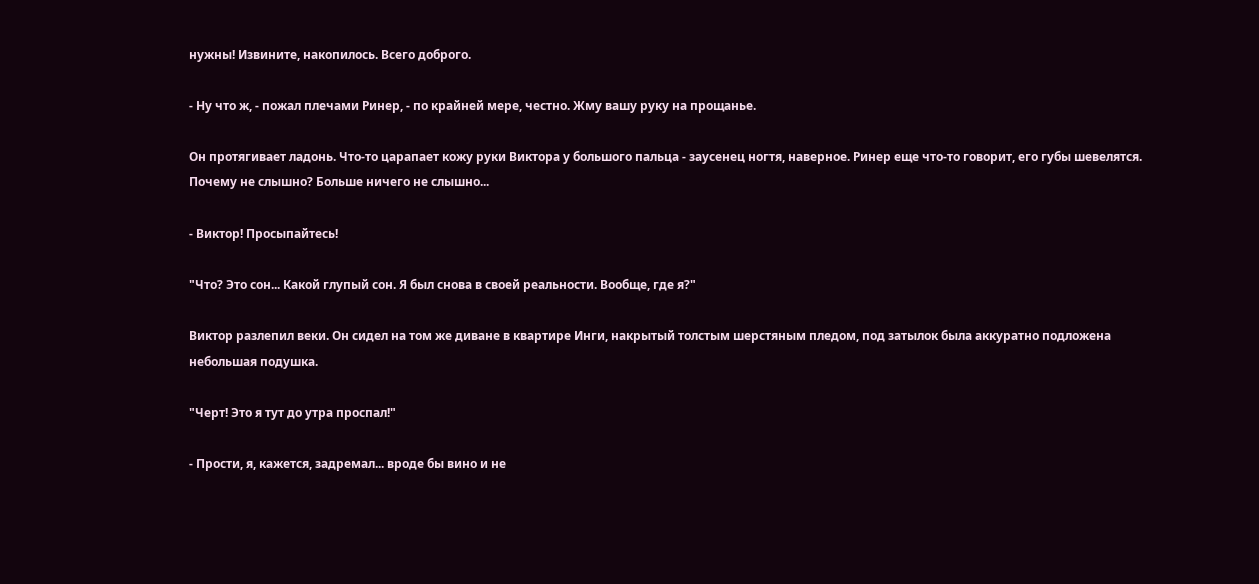нужны! Извините, накопилось. Всего доброго.

- Ну что ж, - пожал плечами Ринер, - по крайней мере, честно. Жму вашу руку на прощанье.

Он протягивает ладонь. Что-то царапает кожу руки Виктора у большого пальца - заусенец ногтя, наверное. Ринер еще что-то говорит, его губы шевелятся. Почему не слышно? Больше ничего не слышно...

- Виктор! Просыпайтесь!

"Что? Это сон... Какой глупый сон. Я был снова в своей реальности. Вообще, где я?"

Виктор разлепил веки. Он сидел на том же диване в квартире Инги, накрытый толстым шерстяным пледом, под затылок была аккуратно подложена небольшая подушка.

"Черт! Это я тут до утра проспал!"

- Прости, я, кажется, задремал... вроде бы вино и не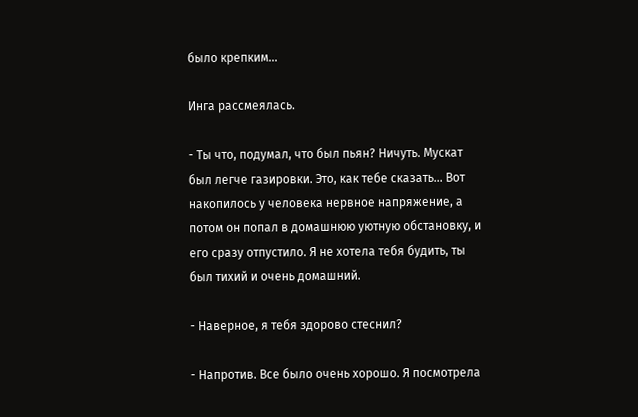было крепким...

Инга рассмеялась.

- Ты что, подумал, что был пьян? Ничуть. Мускат был легче газировки. Это, как тебе сказать... Вот накопилось у человека нервное напряжение, а потом он попал в домашнюю уютную обстановку, и его сразу отпустило. Я не хотела тебя будить, ты был тихий и очень домашний.

- Наверное, я тебя здорово стеснил?

- Напротив. Все было очень хорошо. Я посмотрела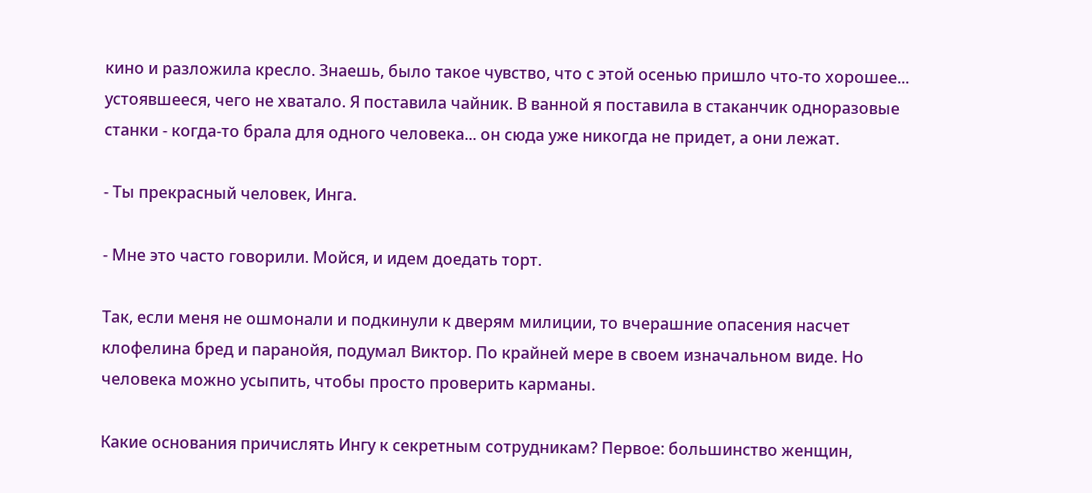кино и разложила кресло. Знаешь, было такое чувство, что с этой осенью пришло что-то хорошее... устоявшееся, чего не хватало. Я поставила чайник. В ванной я поставила в стаканчик одноразовые станки - когда-то брала для одного человека... он сюда уже никогда не придет, а они лежат.

- Ты прекрасный человек, Инга.

- Мне это часто говорили. Мойся, и идем доедать торт.

Так, если меня не ошмонали и подкинули к дверям милиции, то вчерашние опасения насчет клофелина бред и паранойя, подумал Виктор. По крайней мере в своем изначальном виде. Но человека можно усыпить, чтобы просто проверить карманы.

Какие основания причислять Ингу к секретным сотрудникам? Первое: большинство женщин,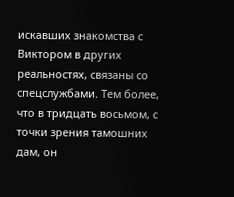искавших знакомства с Виктором в других реальностях, связаны со спецслужбами. Тем более, что в тридцать восьмом, с точки зрения тамошних дам, он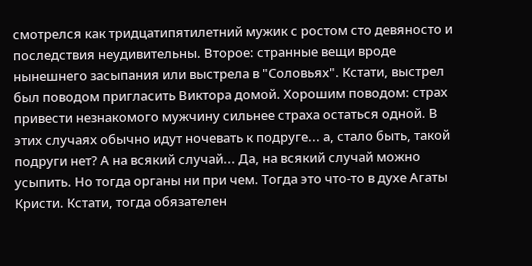смотрелся как тридцатипятилетний мужик с ростом сто девяносто и последствия неудивительны. Второе: странные вещи вроде нынешнего засыпания или выстрела в "Соловьях". Кстати, выстрел был поводом пригласить Виктора домой. Хорошим поводом: страх привести незнакомого мужчину сильнее страха остаться одной. В этих случаях обычно идут ночевать к подруге... а, стало быть, такой подруги нет? А на всякий случай... Да, на всякий случай можно усыпить. Но тогда органы ни при чем. Тогда это что-то в духе Агаты Кристи. Кстати, тогда обязателен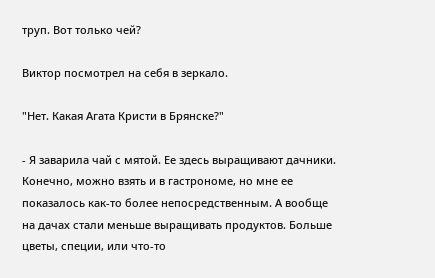труп. Вот только чей?

Виктор посмотрел на себя в зеркало.

"Нет. Какая Агата Кристи в Брянске?"

- Я заварила чай с мятой. Ее здесь выращивают дачники. Конечно, можно взять и в гастрономе, но мне ее показалось как-то более непосредственным. А вообще на дачах стали меньше выращивать продуктов. Больше цветы, специи, или что-то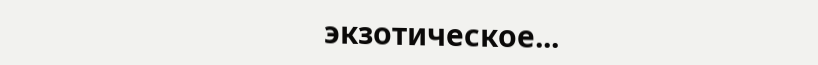экзотическое...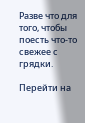Разве что для того, чтобы поесть что-то свежее с грядки.

Перейти на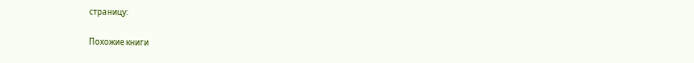страницу:

Похожие книги